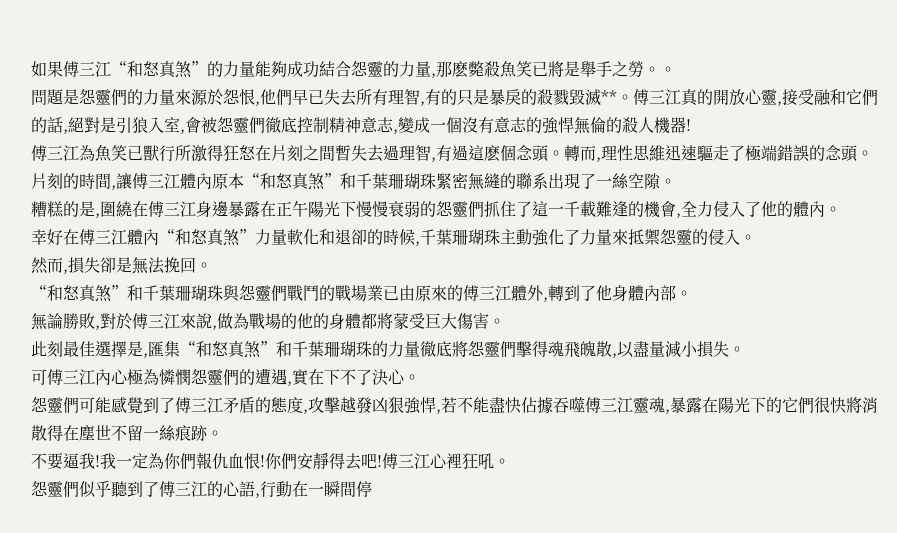如果傅三江“和怒真煞”的力量能夠成功結合怨靈的力量,那麽斃殺魚笑已將是舉手之勞。。
問題是怨靈們的力量來源於怨恨,他們早已失去所有理智,有的只是暴戾的殺戮毀滅**。傅三江真的開放心靈,接受融和它們的話,絕對是引狼入室,會被怨靈們徹底控制精神意志,變成一個沒有意志的強悍無倫的殺人機器!
傅三江為魚笑已獸行所激得狂怒在片刻之間暫失去過理智,有過這麽個念頭。轉而,理性思維迅速驅走了極端錯誤的念頭。
片刻的時間,讓傅三江體內原本“和怒真煞”和千葉珊瑚珠緊密無縫的聯系出現了一絲空隙。
糟糕的是,圍繞在傅三江身邊暴露在正午陽光下慢慢衰弱的怨靈們抓住了這一千載難逢的機會,全力侵入了他的體內。
幸好在傅三江體內“和怒真煞”力量軟化和退卻的時候,千葉珊瑚珠主動強化了力量來抵禦怨靈的侵入。
然而,損失卻是無法挽回。
“和怒真煞”和千葉珊瑚珠與怨靈們戰鬥的戰場業已由原來的傅三江體外,轉到了他身體內部。
無論勝敗,對於傅三江來說,做為戰場的他的身體都將蒙受巨大傷害。
此刻最佳選擇是,匯集“和怒真煞”和千葉珊瑚珠的力量徹底將怨靈們擊得魂飛魄散,以盡量減小損失。
可傅三江內心極為憐憫怨靈們的遭遇,實在下不了決心。
怨靈們可能感覺到了傅三江矛盾的態度,攻擊越發凶狠強悍,若不能盡快佔據吞噬傅三江靈魂,暴露在陽光下的它們很快將消散得在塵世不留一絲痕跡。
不要逼我!我一定為你們報仇血恨!你們安靜得去吧!傅三江心裡狂吼。
怨靈們似乎聽到了傅三江的心語,行動在一瞬間停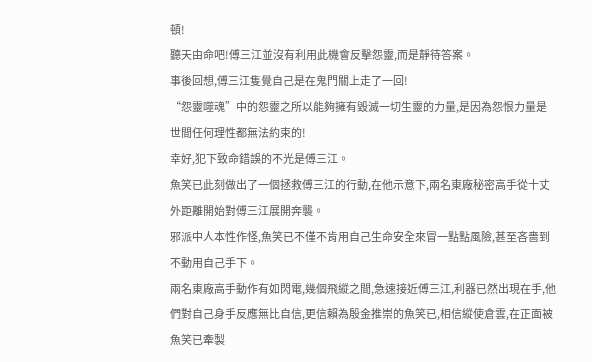頓!
聽天由命吧!傅三江並沒有利用此機會反擊怨靈,而是靜待答案。
事後回想,傅三江隻覺自己是在鬼門關上走了一回!
“怨靈噬魂”中的怨靈之所以能夠擁有毀滅一切生靈的力量,是因為怨恨力量是世間任何理性都無法約束的!
幸好,犯下致命錯誤的不光是傅三江。
魚笑已此刻做出了一個拯救傅三江的行動,在他示意下,兩名東廠秘密高手從十丈外距離開始對傅三江展開奔襲。
邪派中人本性作怪,魚笑已不僅不肯用自己生命安全來冒一點點風險,甚至吝嗇到不動用自己手下。
兩名東廠高手動作有如閃電,幾個飛縱之間,急速接近傅三江,利器已然出現在手,他們對自己身手反應無比自信,更信賴為殷金推崇的魚笑已,相信縱使倉雲,在正面被魚笑已牽製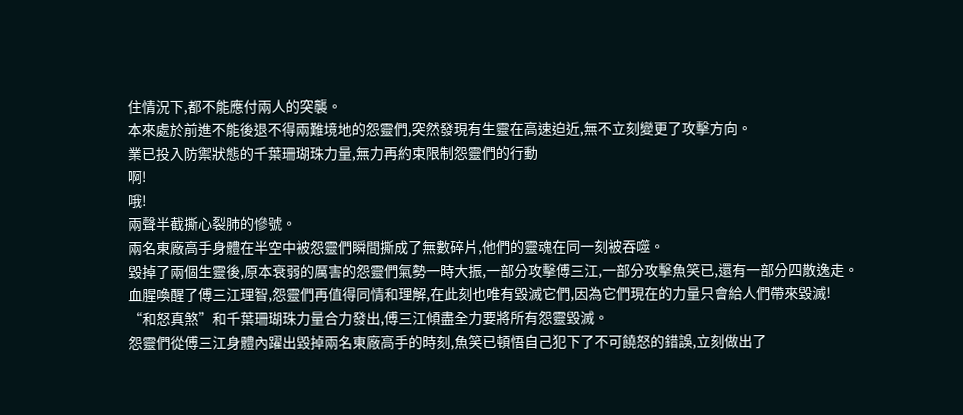住情況下,都不能應付兩人的突襲。
本來處於前進不能後退不得兩難境地的怨靈們,突然發現有生靈在高速迫近,無不立刻變更了攻擊方向。
業已投入防禦狀態的千葉珊瑚珠力量,無力再約束限制怨靈們的行動
啊!
哦!
兩聲半截撕心裂肺的慘號。
兩名東廠高手身體在半空中被怨靈們瞬間撕成了無數碎片,他們的靈魂在同一刻被吞噬。
毀掉了兩個生靈後,原本衰弱的厲害的怨靈們氣勢一時大振,一部分攻擊傅三江,一部分攻擊魚笑已,還有一部分四散逸走。
血腥喚醒了傅三江理智,怨靈們再值得同情和理解,在此刻也唯有毀滅它們,因為它們現在的力量只會給人們帶來毀滅!
“和怒真煞”和千葉珊瑚珠力量合力發出,傅三江傾盡全力要將所有怨靈毀滅。
怨靈們從傅三江身體內躍出毀掉兩名東廠高手的時刻,魚笑已頓悟自己犯下了不可饒怒的錯誤,立刻做出了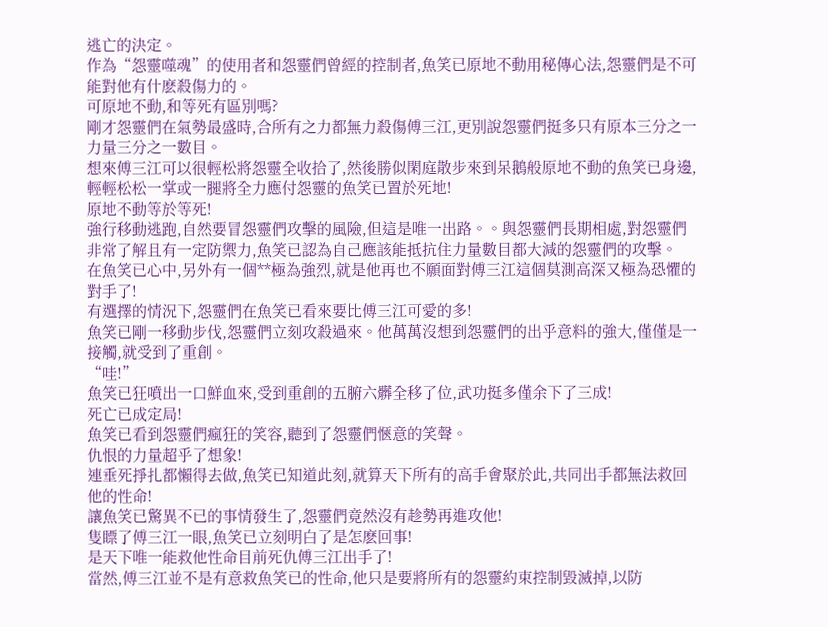逃亡的決定。
作為“怨靈噬魂”的使用者和怨靈們曾經的控制者,魚笑已原地不動用秘傳心法,怨靈們是不可能對他有什麽殺傷力的。
可原地不動,和等死有區別嗎?
剛才怨靈們在氣勢最盛時,合所有之力都無力殺傷傅三江,更別說怨靈們挺多只有原本三分之一力量三分之一數目。
想來傅三江可以很輕松將怨靈全收拾了,然後勝似閑庭散步來到呆鵝般原地不動的魚笑已身邊,輕輕松松一掌或一腿將全力應付怨靈的魚笑已置於死地!
原地不動等於等死!
強行移動逃跑,自然要冒怨靈們攻擊的風險,但這是唯一出路。。與怨靈們長期相處,對怨靈們非常了解且有一定防禦力,魚笑已認為自己應該能抵抗住力量數目都大減的怨靈們的攻擊。
在魚笑已心中,另外有一個**極為強烈,就是他再也不願面對傅三江這個莫測高深又極為恐懼的對手了!
有選擇的情況下,怨靈們在魚笑已看來要比傅三江可愛的多!
魚笑已剛一移動步伐,怨靈們立刻攻殺過來。他萬萬沒想到怨靈們的出乎意料的強大,僅僅是一接觸,就受到了重創。
“哇!”
魚笑已狂噴出一口鮮血來,受到重創的五腑六髒全移了位,武功挺多僅余下了三成!
死亡已成定局!
魚笑已看到怨靈們瘋狂的笑容,聽到了怨靈們愜意的笑聲。
仇恨的力量超乎了想象!
連垂死掙扎都懶得去做,魚笑已知道此刻,就算天下所有的高手會聚於此,共同出手都無法救回他的性命!
讓魚笑已驚異不已的事情發生了,怨靈們竟然沒有趁勢再進攻他!
隻瞟了傅三江一眼,魚笑已立刻明白了是怎麽回事!
是天下唯一能救他性命目前死仇傅三江出手了!
當然,傅三江並不是有意救魚笑已的性命,他只是要將所有的怨靈約束控制毀滅掉,以防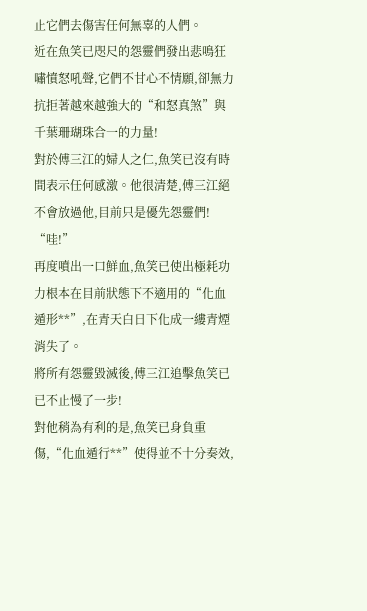止它們去傷害任何無辜的人們。
近在魚笑已咫尺的怨靈們發出悲鳴狂嘯憤怒吼聲,它們不甘心不情願,卻無力抗拒著越來越強大的“和怒真煞”與千葉珊瑚珠合一的力量!
對於傅三江的婦人之仁,魚笑已沒有時間表示任何感激。他很清楚,傅三江絕不會放過他,目前只是優先怨靈們!
“哇!”
再度噴出一口鮮血,魚笑已使出極耗功力根本在目前狀態下不適用的“化血遁形**”,在青天白日下化成一縷青煙消失了。
將所有怨靈毀滅後,傅三江追擊魚笑已已不止慢了一步!
對他稍為有利的是,魚笑已身負重傷,“化血遁行**”使得並不十分奏效,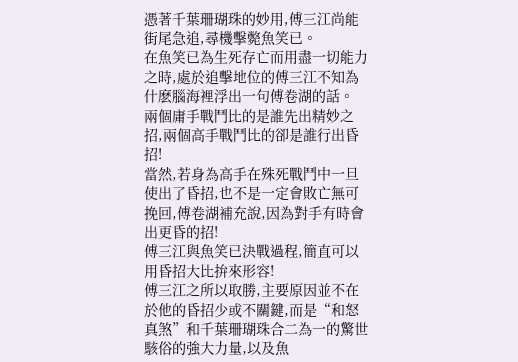憑著千葉珊瑚珠的妙用,傅三江尚能街尾急追,尋機擊斃魚笑已。
在魚笑已為生死存亡而用盡一切能力之時,處於追擊地位的傅三江不知為什麽腦海裡浮出一句傅卷湖的話。
兩個庸手戰鬥比的是誰先出精妙之招,兩個高手戰鬥比的卻是誰行出昏招!
當然,若身為高手在殊死戰鬥中一旦使出了昏招,也不是一定會敗亡無可挽回,傅卷湖補充說,因為對手有時會出更昏的招!
傅三江與魚笑已決戰過程,簡直可以用昏招大比拚來形容!
傅三江之所以取勝,主要原因並不在於他的昏招少或不關鍵,而是“和怒真煞”和千葉珊瑚珠合二為一的驚世駭俗的強大力量,以及魚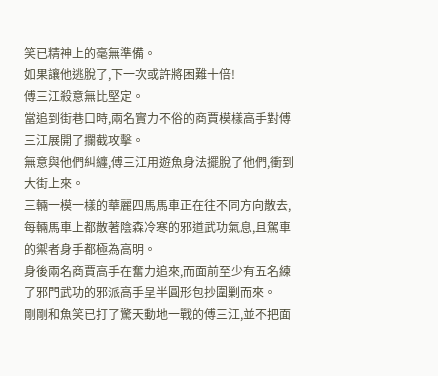笑已精神上的毫無準備。
如果讓他逃脫了,下一次或許將困難十倍!
傅三江殺意無比堅定。
當追到街巷口時,兩名實力不俗的商賈模樣高手對傅三江展開了攔截攻擊。
無意與他們糾纏,傅三江用遊魚身法擺脫了他們,衝到大街上來。
三輛一模一樣的華麗四馬馬車正在往不同方向散去,每輛馬車上都散著陰森冷寒的邪道武功氣息,且駕車的禦者身手都極為高明。
身後兩名商賈高手在奮力追來,而面前至少有五名練了邪門武功的邪派高手呈半圓形包抄圍剿而來。
剛剛和魚笑已打了驚天動地一戰的傅三江,並不把面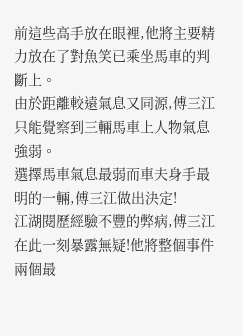前這些高手放在眼裡,他將主要精力放在了對魚笑已乘坐馬車的判斷上。
由於距離較遠氣息又同源,傅三江只能覺察到三輛馬車上人物氣息強弱。
選擇馬車氣息最弱而車夫身手最明的一輛,傅三江做出決定!
江湖閱歷經驗不豐的弊病,傅三江在此一刻暴露無疑!他將整個事件兩個最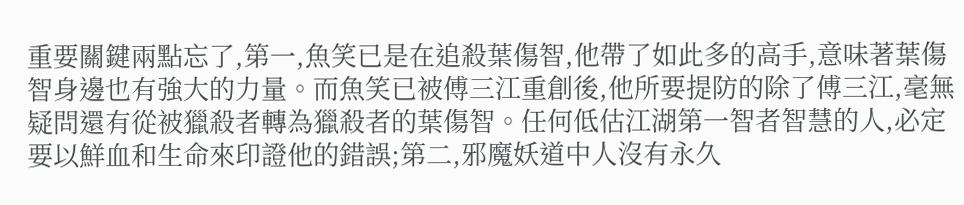重要關鍵兩點忘了,第一,魚笑已是在追殺葉傷智,他帶了如此多的高手,意味著葉傷智身邊也有強大的力量。而魚笑已被傅三江重創後,他所要提防的除了傅三江,毫無疑問還有從被獵殺者轉為獵殺者的葉傷智。任何低估江湖第一智者智慧的人,必定要以鮮血和生命來印證他的錯誤;第二,邪魔妖道中人沒有永久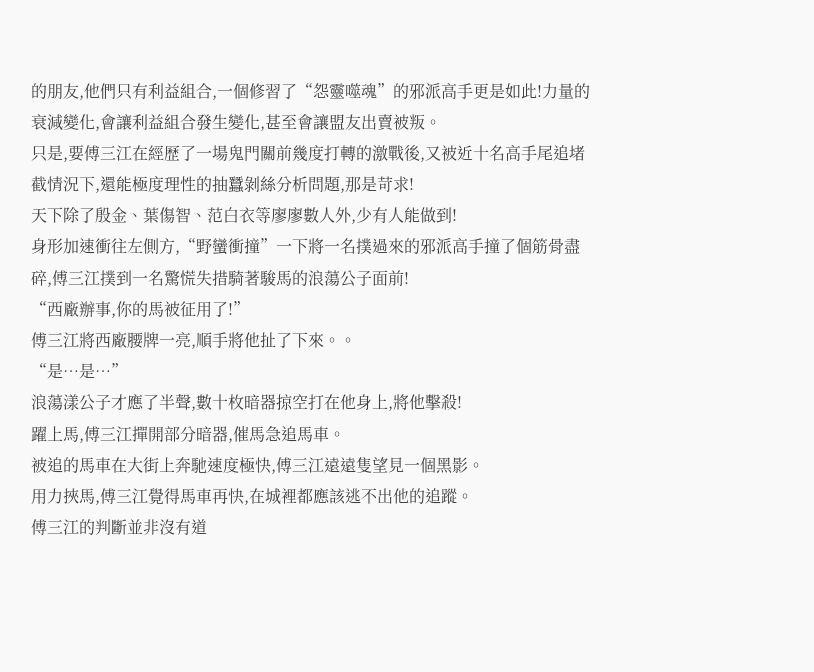的朋友,他們只有利益組合,一個修習了“怨靈噬魂”的邪派高手更是如此!力量的衰減變化,會讓利益組合發生變化,甚至會讓盟友出賣被叛。
只是,要傅三江在經歷了一場鬼門關前幾度打轉的激戰後,又被近十名高手尾追堵截情況下,還能極度理性的抽蠶剝絲分析問題,那是苛求!
天下除了殷金、葉傷智、范白衣等廖廖數人外,少有人能做到!
身形加速衝往左側方,“野蠻衝撞”一下將一名撲過來的邪派高手撞了個筋骨盡碎,傅三江撲到一名驚慌失措騎著駿馬的浪蕩公子面前!
“西廠辦事,你的馬被征用了!”
傅三江將西廠腰牌一亮,順手將他扯了下來。。
“是…是…”
浪蕩漾公子才應了半聲,數十枚暗器掠空打在他身上,將他擊殺!
躍上馬,傅三江撣開部分暗器,催馬急追馬車。
被追的馬車在大街上奔馳速度極快,傅三江遠遠隻望見一個黑影。
用力挾馬,傅三江覺得馬車再快,在城裡都應該逃不出他的追蹤。
傅三江的判斷並非沒有道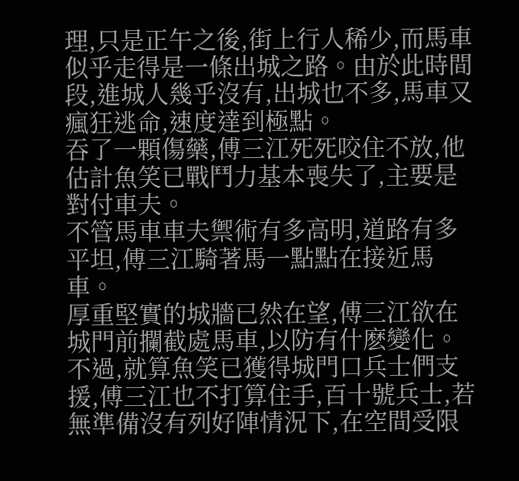理,只是正午之後,街上行人稀少,而馬車似乎走得是一條出城之路。由於此時間段,進城人幾乎沒有,出城也不多,馬車又瘋狂逃命,速度達到極點。
吞了一顆傷藥,傅三江死死咬住不放,他估計魚笑已戰鬥力基本喪失了,主要是對付車夫。
不管馬車車夫禦術有多高明,道路有多平坦,傅三江騎著馬一點點在接近馬車。
厚重堅實的城牆已然在望,傅三江欲在城門前攔截處馬車,以防有什麽變化。
不過,就算魚笑已獲得城門口兵士們支援,傅三江也不打算住手,百十號兵士,若無準備沒有列好陣情況下,在空間受限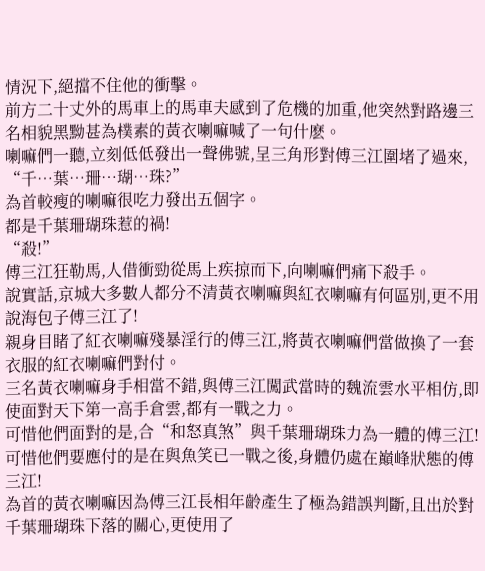情況下,絕擋不住他的衝擊。
前方二十丈外的馬車上的馬車夫感到了危機的加重,他突然對路邊三名相貌黑黝甚為樸素的黃衣喇嘛喊了一句什麽。
喇嘛們一聽,立刻低低發出一聲佛號,呈三角形對傅三江圍堵了過來,
“千…葉…珊…瑚…珠?”
為首較瘦的喇嘛很吃力發出五個字。
都是千葉珊瑚珠惹的禍!
“殺!”
傅三江狂勒馬,人借衝勁從馬上疾掠而下,向喇嘛們痛下殺手。
說實話,京城大多數人都分不清黃衣喇嘛與紅衣喇嘛有何區別,更不用說海包子傅三江了!
親身目睹了紅衣喇嘛殘暴淫行的傅三江,將黃衣喇嘛們當做換了一套衣服的紅衣喇嘛們對付。
三名黃衣喇嘛身手相當不錯,與傅三江闖武當時的魏流雲水平相仿,即使面對天下第一高手倉雲,都有一戰之力。
可惜他們面對的是,合“和怒真煞”與千葉珊瑚珠力為一體的傅三江!
可惜他們要應付的是在與魚笑已一戰之後,身體仍處在巔峰狀態的傅三江!
為首的黃衣喇嘛因為傅三江長相年齡產生了極為錯誤判斷,且出於對千葉珊瑚珠下落的關心,更使用了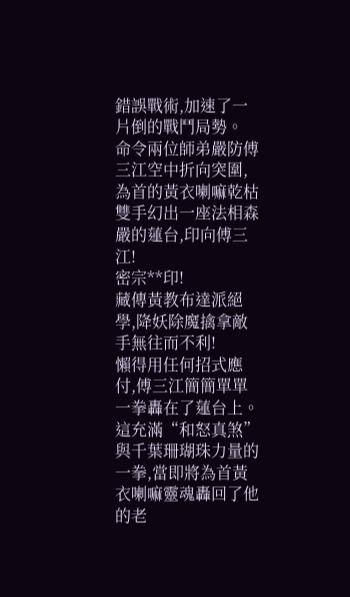錯誤戰術,加速了一片倒的戰鬥局勢。
命令兩位師弟嚴防傅三江空中折向突圍,為首的黃衣喇嘛乾枯雙手幻出一座法相森嚴的蓮台,印向傅三江!
密宗**印!
藏傳黃教布達派絕學,降妖除魔擒拿敵手無往而不利!
懶得用任何招式應付,傅三江簡簡單單一拳轟在了蓮台上。
這充滿“和怒真煞”與千葉珊瑚珠力量的一拳,當即將為首黃衣喇嘛靈魂轟回了他的老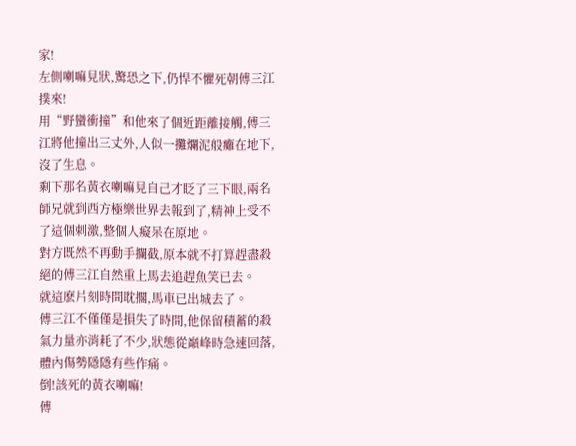家!
左側喇嘛見狀,驚恐之下,仍悍不懼死朝傅三江撲來!
用“野蠻衝撞”和他來了個近距離接觸,傅三江將他撞出三丈外,人似一攤爛泥般癱在地下,沒了生息。
剩下那名黃衣喇嘛見自己才眨了三下眼,兩名師兄就到西方極樂世界去報到了,精神上受不了這個刺激,整個人癡呆在原地。
對方既然不再動手攔截,原本就不打算趕盡殺絕的傅三江自然重上馬去追趕魚笑已去。
就這麽片刻時間耽擱,馬車已出城去了。
傅三江不僅僅是損失了時間,他保留積蓄的殺氣力量亦消耗了不少,狀態從巔峰時急速回落,體內傷勢隱隱有些作痛。
倒!該死的黃衣喇嘛!
傅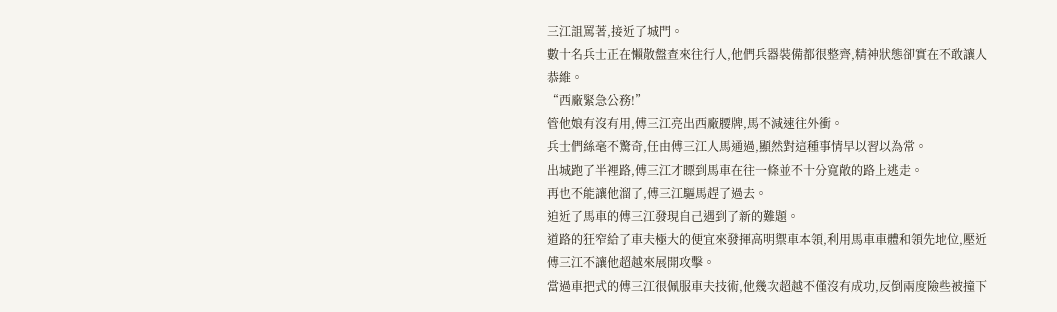三江詛罵著,接近了城門。
數十名兵士正在懶散盤查來往行人,他們兵器裝備都很整齊,精神狀態卻實在不敢讓人恭維。
“西廠緊急公務!”
管他娘有沒有用,傅三江亮出西廠腰牌,馬不減速往外衝。
兵士們絲毫不驚奇,任由傅三江人馬通過,顯然對這種事情早以習以為常。
出城跑了半裡路,傅三江才瞟到馬車在往一條並不十分寬敞的路上逃走。
再也不能讓他溜了,傅三江驅馬趕了過去。
迫近了馬車的傅三江發現自己遇到了新的難題。
道路的狂窄給了車夫極大的便宜來發揮高明禦車本領,利用馬車車體和領先地位,壓近傅三江不讓他超越來展開攻擊。
當過車把式的傅三江很佩服車夫技術,他幾次超越不僅沒有成功,反倒兩度險些被撞下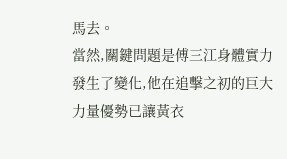馬去。
當然,關鍵問題是傅三江身體實力發生了變化,他在追擊之初的巨大力量優勢已讓黃衣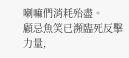喇嘛們消耗殆盡。
顧忌魚笑已瀕臨死反擊力量,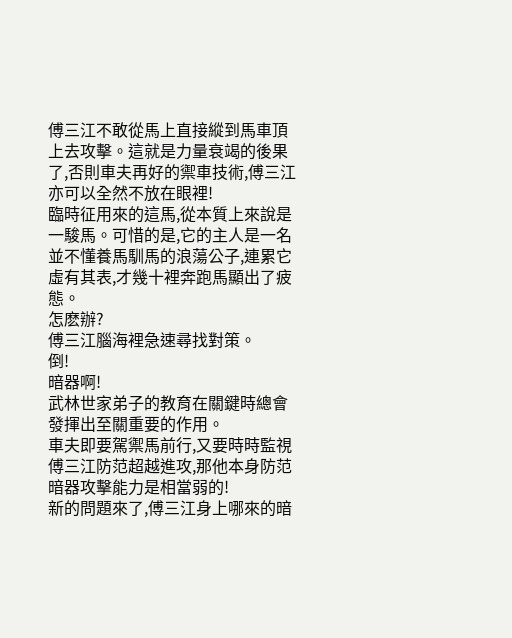傅三江不敢從馬上直接縱到馬車頂上去攻擊。這就是力量衰竭的後果了,否則車夫再好的禦車技術,傅三江亦可以全然不放在眼裡!
臨時征用來的這馬,從本質上來說是一駿馬。可惜的是,它的主人是一名並不懂養馬馴馬的浪蕩公子,連累它虛有其表,才幾十裡奔跑馬顯出了疲態。
怎麽辦?
傅三江腦海裡急速尋找對策。
倒!
暗器啊!
武林世家弟子的教育在關鍵時總會發揮出至關重要的作用。
車夫即要駕禦馬前行,又要時時監視傅三江防范超越進攻,那他本身防范暗器攻擊能力是相當弱的!
新的問題來了,傅三江身上哪來的暗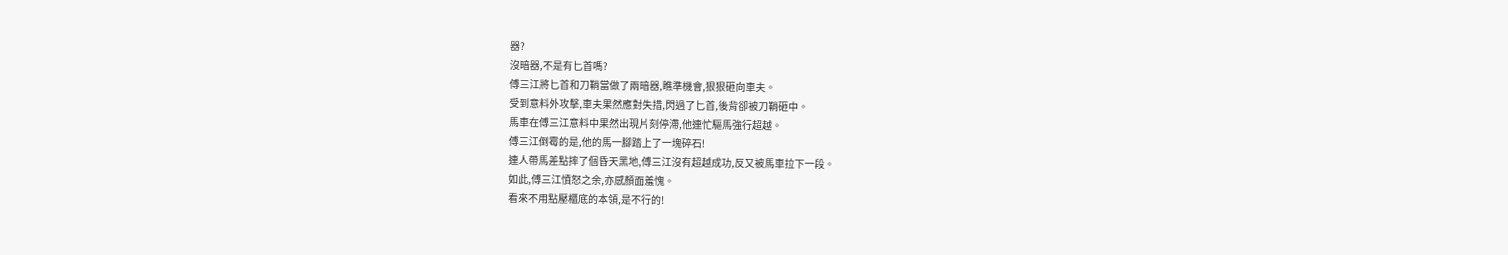器?
沒暗器,不是有匕首嗎?
傅三江將匕首和刀鞘當做了兩暗器,瞧準機會,狠狠砸向車夫。
受到意料外攻擊,車夫果然應對失措,閃過了匕首,後背卻被刀鞘砸中。
馬車在傅三江意料中果然出現片刻停滯,他連忙驅馬強行超越。
傅三江倒霉的是,他的馬一腳踏上了一塊碎石!
連人帶馬差點摔了個昏天黑地,傅三江沒有超越成功,反又被馬車拉下一段。
如此,傅三江憤怒之余,亦感顏面羞愧。
看來不用點壓櫃底的本領,是不行的!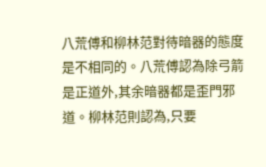八荒傅和柳林范對待暗器的態度是不相同的。八荒傅認為除弓箭是正道外,其余暗器都是歪門邪道。柳林范則認為,只要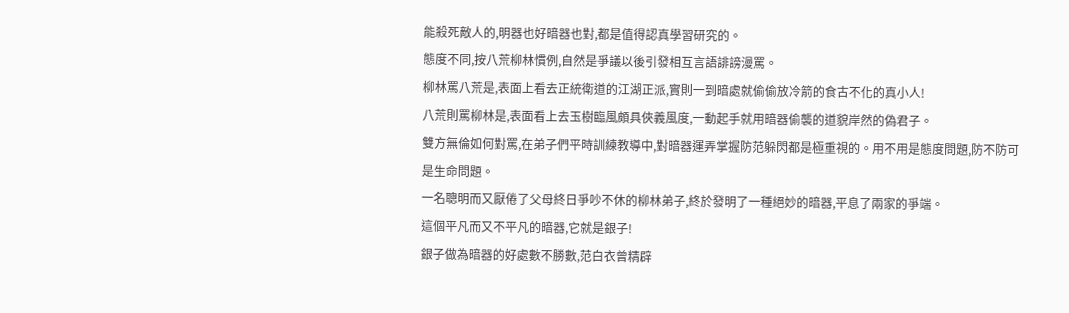能殺死敵人的,明器也好暗器也對,都是值得認真學習研究的。
態度不同,按八荒柳林慣例,自然是爭議以後引發相互言語誹謗漫罵。
柳林罵八荒是,表面上看去正統衛道的江湖正派,實則一到暗處就偷偷放冷箭的食古不化的真小人!
八荒則罵柳林是,表面看上去玉樹臨風頗具俠義風度,一動起手就用暗器偷襲的道貌岸然的偽君子。
雙方無倫如何對罵,在弟子們平時訓練教導中,對暗器運弄掌握防范躲閃都是極重視的。用不用是態度問題,防不防可是生命問題。
一名聰明而又厭倦了父母終日爭吵不休的柳林弟子,終於發明了一種絕妙的暗器,平息了兩家的爭端。
這個平凡而又不平凡的暗器,它就是銀子!
銀子做為暗器的好處數不勝數,范白衣曾精辟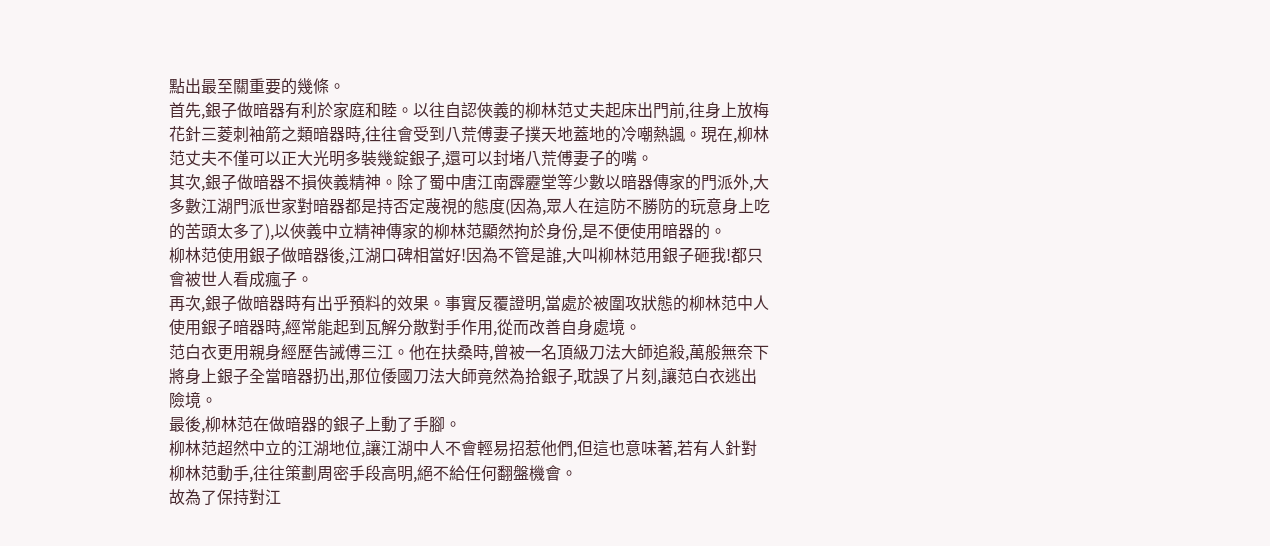點出最至關重要的幾條。
首先,銀子做暗器有利於家庭和睦。以往自認俠義的柳林范丈夫起床出門前,往身上放梅花針三菱刺袖箭之類暗器時,往往會受到八荒傅妻子撲天地蓋地的冷嘲熱諷。現在,柳林范丈夫不僅可以正大光明多裝幾錠銀子,還可以封堵八荒傅妻子的嘴。
其次,銀子做暗器不損俠義精神。除了蜀中唐江南霹靂堂等少數以暗器傳家的門派外,大多數江湖門派世家對暗器都是持否定蔑視的態度(因為,眾人在這防不勝防的玩意身上吃的苦頭太多了),以俠義中立精神傳家的柳林范顯然拘於身份,是不便使用暗器的。
柳林范使用銀子做暗器後,江湖口碑相當好!因為不管是誰,大叫柳林范用銀子砸我!都只會被世人看成瘋子。
再次,銀子做暗器時有出乎預料的效果。事實反覆證明,當處於被圍攻狀態的柳林范中人使用銀子暗器時,經常能起到瓦解分散對手作用,從而改善自身處境。
范白衣更用親身經歷告誡傅三江。他在扶桑時,曾被一名頂級刀法大師追殺,萬般無奈下將身上銀子全當暗器扔出,那位倭國刀法大師竟然為拾銀子,耽誤了片刻,讓范白衣逃出險境。
最後,柳林范在做暗器的銀子上動了手腳。
柳林范超然中立的江湖地位,讓江湖中人不會輕易招惹他們,但這也意味著,若有人針對柳林范動手,往往策劃周密手段高明,絕不給任何翻盤機會。
故為了保持對江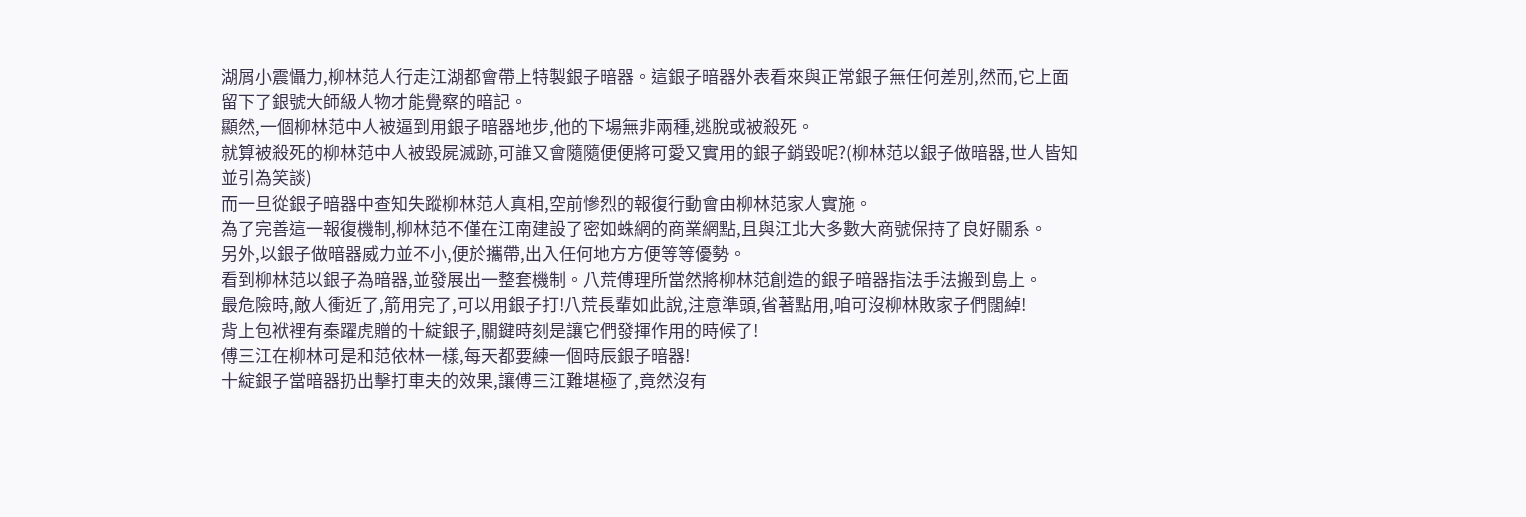湖屑小震懾力,柳林范人行走江湖都會帶上特製銀子暗器。這銀子暗器外表看來與正常銀子無任何差別,然而,它上面留下了銀號大師級人物才能覺察的暗記。
顯然,一個柳林范中人被逼到用銀子暗器地步,他的下場無非兩種,逃脫或被殺死。
就算被殺死的柳林范中人被毀屍滅跡,可誰又會隨隨便便將可愛又實用的銀子銷毀呢?(柳林范以銀子做暗器,世人皆知並引為笑談)
而一旦從銀子暗器中查知失蹤柳林范人真相,空前慘烈的報復行動會由柳林范家人實施。
為了完善這一報復機制,柳林范不僅在江南建設了密如蛛網的商業網點,且與江北大多數大商號保持了良好關系。
另外,以銀子做暗器威力並不小,便於攜帶,出入任何地方方便等等優勢。
看到柳林范以銀子為暗器,並發展出一整套機制。八荒傅理所當然將柳林范創造的銀子暗器指法手法搬到島上。
最危險時,敵人衝近了,箭用完了,可以用銀子打!八荒長輩如此說,注意準頭,省著點用,咱可沒柳林敗家子們闊綽!
背上包袱裡有秦躍虎贈的十綻銀子,關鍵時刻是讓它們發揮作用的時候了!
傅三江在柳林可是和范依林一樣,每天都要練一個時辰銀子暗器!
十綻銀子當暗器扔出擊打車夫的效果,讓傅三江難堪極了,竟然沒有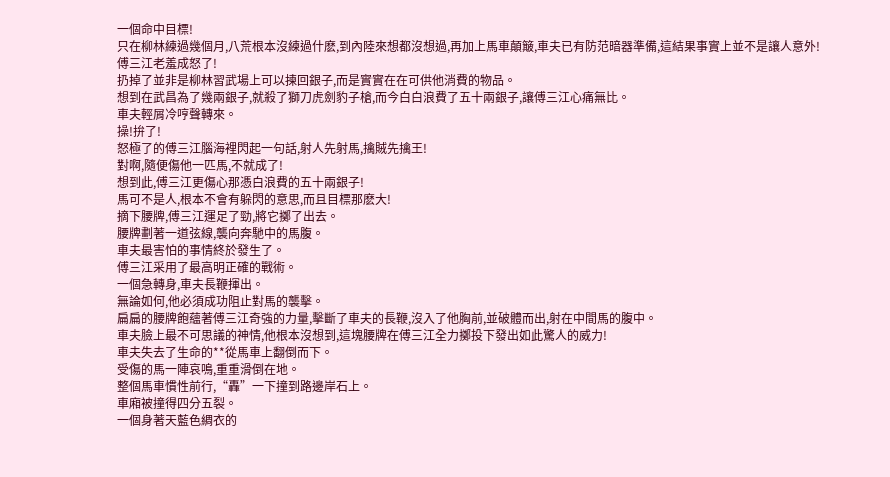一個命中目標!
只在柳林練過幾個月,八荒根本沒練過什麽,到內陸來想都沒想過,再加上馬車顛簸,車夫已有防范暗器準備,這結果事實上並不是讓人意外!
傅三江老羞成怒了!
扔掉了並非是柳林習武場上可以揀回銀子,而是實實在在可供他消費的物品。
想到在武昌為了幾兩銀子,就殺了獅刀虎劍豹子槍,而今白白浪費了五十兩銀子,讓傅三江心痛無比。
車夫輕屑冷哼聲轉來。
操!拚了!
怒極了的傅三江腦海裡閃起一句話,射人先射馬,擒賊先擒王!
對啊,隨便傷他一匹馬,不就成了!
想到此,傅三江更傷心那憑白浪費的五十兩銀子!
馬可不是人,根本不會有躲閃的意思,而且目標那麽大!
摘下腰牌,傅三江運足了勁,將它擲了出去。
腰牌劃著一道弦線,襲向奔馳中的馬腹。
車夫最害怕的事情終於發生了。
傅三江采用了最高明正確的戰術。
一個急轉身,車夫長鞭揮出。
無論如何,他必須成功阻止對馬的襲擊。
扁扁的腰牌飽蘊著傅三江奇強的力量,擊斷了車夫的長鞭,沒入了他胸前,並破體而出,射在中間馬的腹中。
車夫臉上最不可思議的神情,他根本沒想到,這塊腰牌在傅三江全力擲投下發出如此驚人的威力!
車夫失去了生命的**從馬車上翻倒而下。
受傷的馬一陣哀鳴,重重滑倒在地。
整個馬車慣性前行,“轟”一下撞到路邊岸石上。
車廂被撞得四分五裂。
一個身著天藍色綢衣的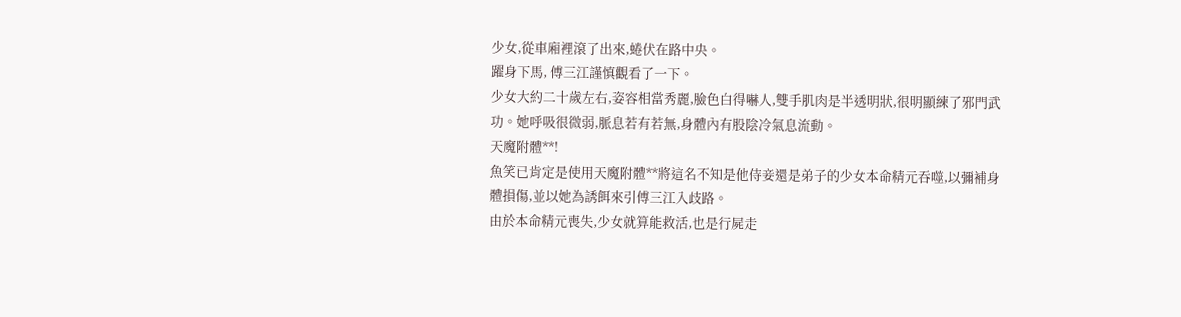少女,從車廂裡滾了出來,蜷伏在路中央。
躍身下馬, 傅三江謹慎觀看了一下。
少女大約二十歲左右,姿容相當秀麗,臉色白得嚇人,雙手肌肉是半透明狀,很明顯練了邪門武功。她呼吸很微弱,脈息若有若無,身體內有股陰冷氣息流動。
天魔附體**!
魚笑已肯定是使用天魔附體**將這名不知是他侍妾還是弟子的少女本命精元吞噬,以彌補身體損傷,並以她為誘餌來引傅三江入歧路。
由於本命精元喪失,少女就算能救活,也是行屍走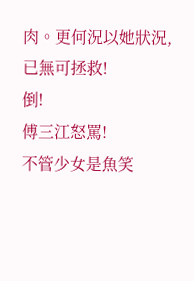肉。更何況以她狀況,已無可拯救!
倒!
傅三江怒罵!
不管少女是魚笑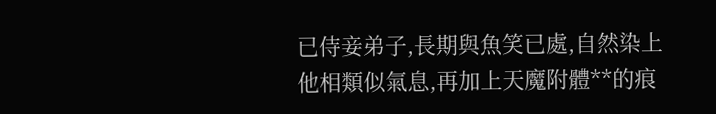已侍妾弟子,長期與魚笑已處,自然染上他相類似氣息,再加上天魔附體**的痕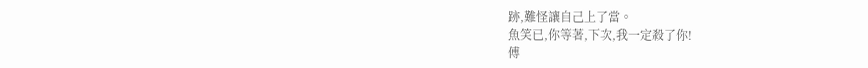跡,難怪讓自己上了當。
魚笑已,你等著,下次,我一定殺了你!
傅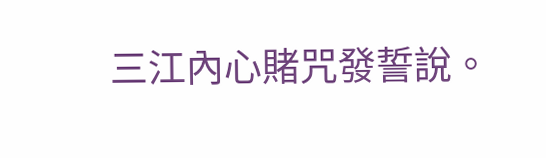三江內心賭咒發誓說。